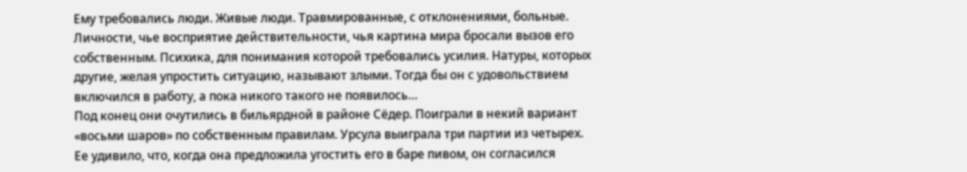Ему требовались люди. Живые люди. Травмированные, с отклонениями, больные. Личности, чье восприятие действительности, чья картина мира бросали вызов его собственным. Психика, для понимания которой требовались усилия. Натуры, которых другие, желая упростить ситуацию, называют злыми. Тогда бы он с удовольствием включился в работу, а пока никого такого не появилось…
Под конец они очутились в бильярдной в районе Сёдер. Поиграли в некий вариант «восьми шаров» по собственным правилам. Урсула выиграла три партии из четырех. Ее удивило, что, когда она предложила угостить его в баре пивом, он согласился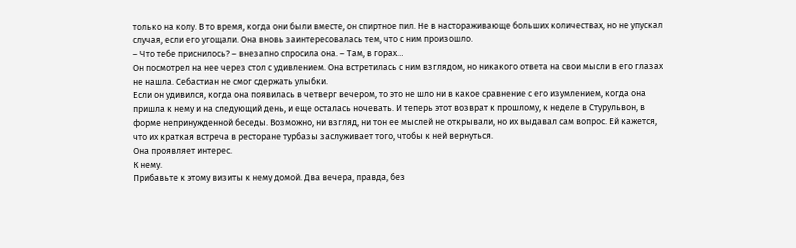только на колу. В то время, когда они были вместе, он спиртное пил. Не в настораживающе больших количествах, но не упускал случая, если его угощали. Она вновь заинтересовалась тем, что с ним произошло.
– Что тебе приснилось? – внезапно спросила она. – Там, в горах…
Он посмотрел на нее через стол с удивлением. Она встретилась с ним взглядом, но никакого ответа на свои мысли в его глазах не нашла. Себастиан не смог сдержать улыбки.
Если он удивился, когда она появилась в четверг вечером, то это не шло ни в какое сравнение с его изумлением, когда она пришла к нему и на следующий день, и еще осталась ночевать. И теперь этот возврат к прошлому, к неделе в Стурульвон, в форме непринужденной беседы. Возможно, ни взгляд, ни тон ее мыслей не открывали, но их выдавал сам вопрос. Ей кажется, что их краткая встреча в ресторане турбазы заслуживает того, чтобы к ней вернуться.
Она проявляет интерес.
К нему.
Прибавьте к этому визиты к нему домой. Два вечера, правда, без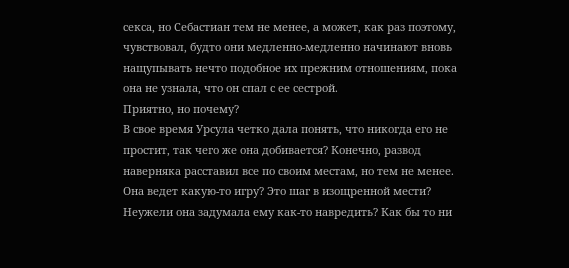секса, но Себастиан тем не менее, а может, как раз поэтому, чувствовал, будто они медленно-медленно начинают вновь нащупывать нечто подобное их прежним отношениям, пока она не узнала, что он спал с ее сестрой.
Приятно, но почему?
В свое время Урсула четко дала понять, что никогда его не простит, так чего же она добивается? Конечно, развод наверняка расставил все по своим местам, но тем не менее. Она ведет какую-то игру? Это шаг в изощренной мести? Неужели она задумала ему как-то навредить? Как бы то ни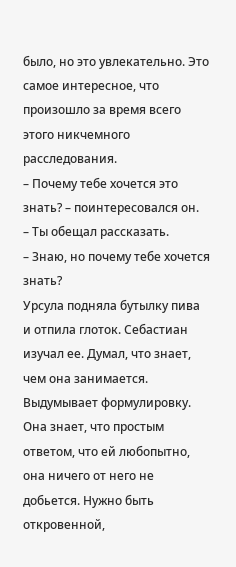было, но это увлекательно. Это самое интересное, что произошло за время всего этого никчемного расследования.
– Почему тебе хочется это знать? – поинтересовался он.
– Ты обещал рассказать.
– Знаю, но почему тебе хочется знать?
Урсула подняла бутылку пива и отпила глоток. Себастиан изучал ее. Думал, что знает, чем она занимается. Выдумывает формулировку. Она знает, что простым ответом, что ей любопытно, она ничего от него не добьется. Нужно быть откровенной,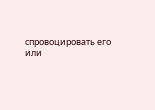спровоцировать его или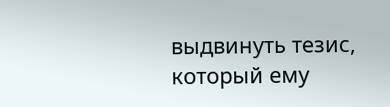выдвинуть тезис, который ему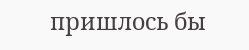пришлось бы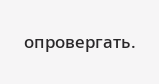опровергать.